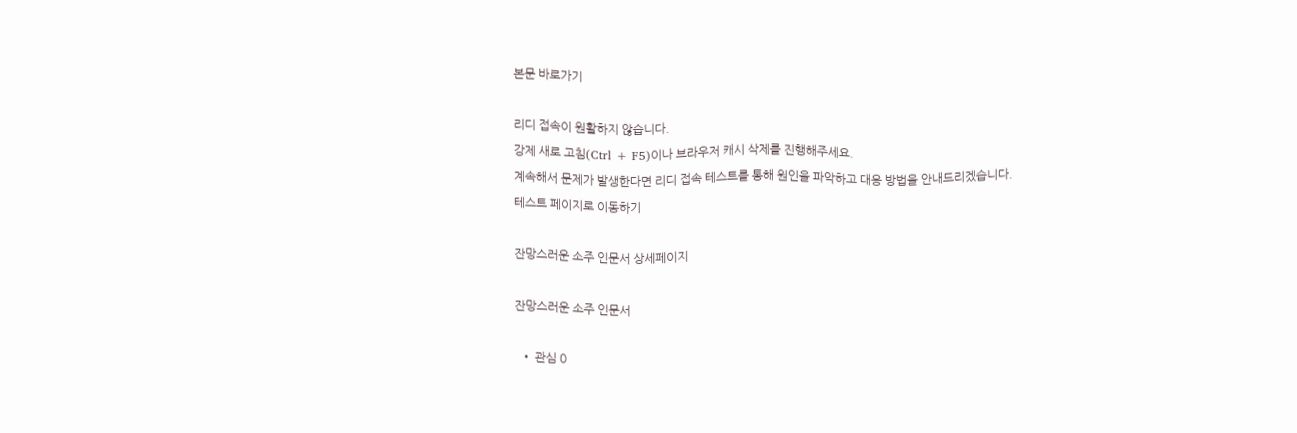본문 바로가기

리디 접속이 원활하지 않습니다.
강제 새로 고침(Ctrl + F5)이나 브라우저 캐시 삭제를 진행해주세요.
계속해서 문제가 발생한다면 리디 접속 테스트를 통해 원인을 파악하고 대응 방법을 안내드리겠습니다.
테스트 페이지로 이동하기

잔망스러운 소주 인문서 상세페이지

잔망스러운 소주 인문서

  • 관심 0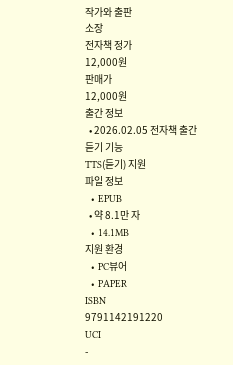작가와 출판
소장
전자책 정가
12,000원
판매가
12,000원
출간 정보
  • 2026.02.05 전자책 출간
듣기 기능
TTS(듣기) 지원
파일 정보
  • EPUB
  • 약 8.1만 자
  • 14.1MB
지원 환경
  • PC뷰어
  • PAPER
ISBN
9791142191220
UCI
-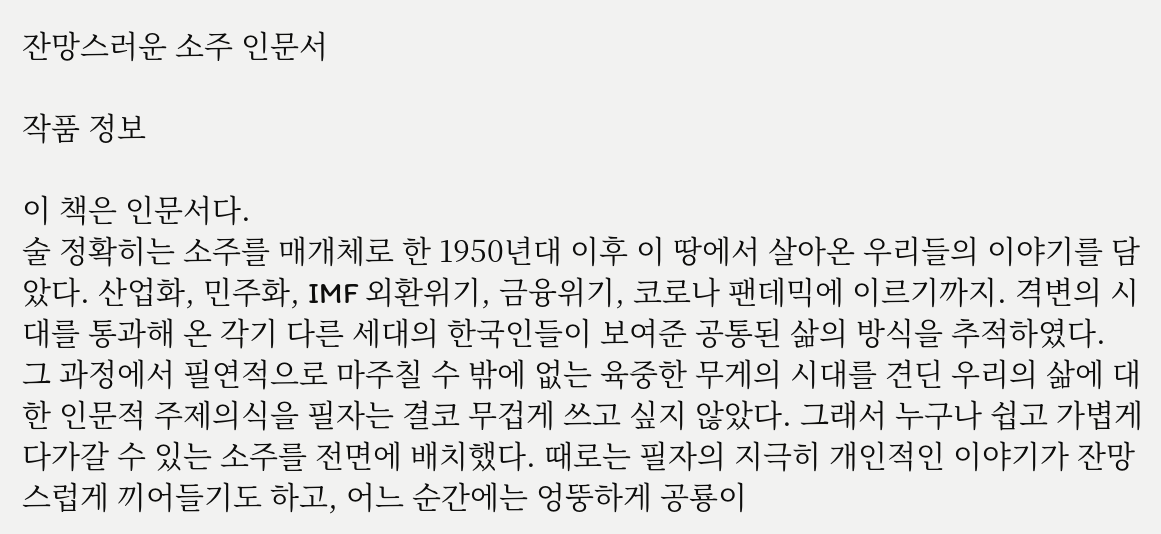잔망스러운 소주 인문서

작품 정보

이 책은 인문서다.
술 정확히는 소주를 매개체로 한 1950년대 이후 이 땅에서 살아온 우리들의 이야기를 담았다. 산업화, 민주화, IMF 외환위기, 금융위기, 코로나 팬데믹에 이르기까지. 격변의 시대를 통과해 온 각기 다른 세대의 한국인들이 보여준 공통된 삶의 방식을 추적하였다.
그 과정에서 필연적으로 마주칠 수 밖에 없는 육중한 무게의 시대를 견딘 우리의 삶에 대한 인문적 주제의식을 필자는 결코 무겁게 쓰고 싶지 않았다. 그래서 누구나 쉽고 가볍게 다가갈 수 있는 소주를 전면에 배치했다. 때로는 필자의 지극히 개인적인 이야기가 잔망스럽게 끼어들기도 하고, 어느 순간에는 엉뚱하게 공룡이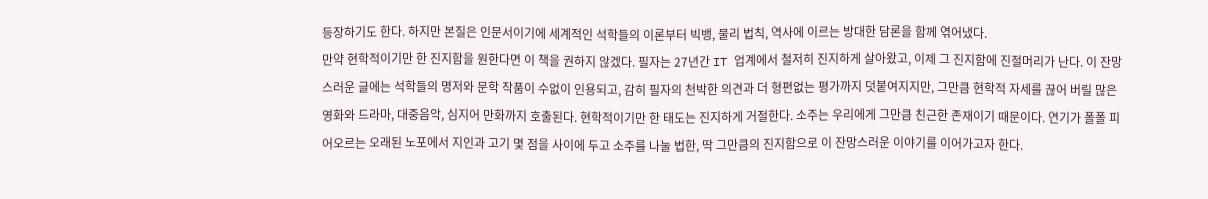등장하기도 한다. 하지만 본질은 인문서이기에 세계적인 석학들의 이론부터 빅뱅, 물리 법칙, 역사에 이르는 방대한 담론을 함께 엮어냈다.
만약 현학적이기만 한 진지함을 원한다면 이 책을 권하지 않겠다. 필자는 27년간 IT 업계에서 철저히 진지하게 살아왔고, 이제 그 진지함에 진절머리가 난다. 이 잔망스러운 글에는 석학들의 명저와 문학 작품이 수없이 인용되고, 감히 필자의 천박한 의견과 더 형편없는 평가까지 덧붙여지지만, 그만큼 현학적 자세를 끊어 버릴 많은 영화와 드라마, 대중음악, 심지어 만화까지 호출된다. 현학적이기만 한 태도는 진지하게 거절한다. 소주는 우리에게 그만큼 친근한 존재이기 때문이다. 연기가 폴폴 피어오르는 오래된 노포에서 지인과 고기 몇 점을 사이에 두고 소주를 나눌 법한, 딱 그만큼의 진지함으로 이 잔망스러운 이야기를 이어가고자 한다.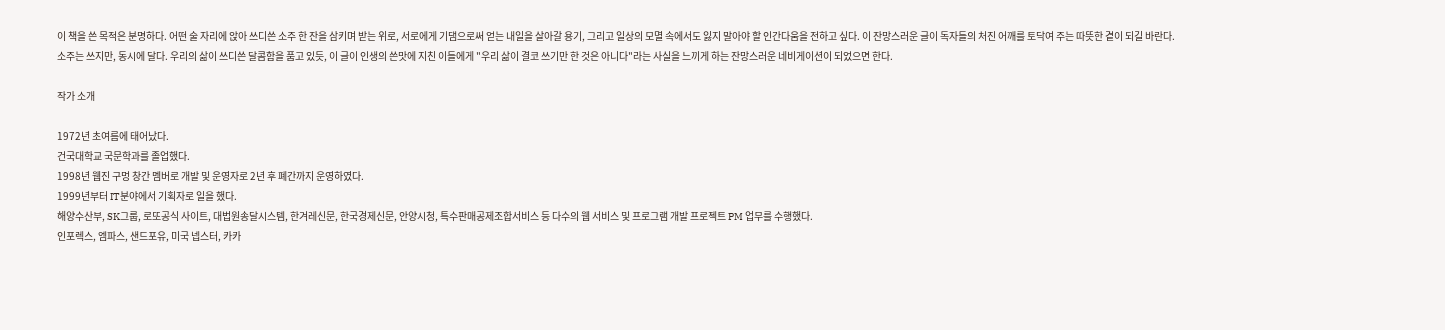이 책을 쓴 목적은 분명하다. 어떤 술 자리에 앉아 쓰디쓴 소주 한 잔을 삼키며 받는 위로, 서로에게 기댐으로써 얻는 내일을 살아갈 용기, 그리고 일상의 모멸 속에서도 잃지 말아야 할 인간다움을 전하고 싶다. 이 잔망스러운 글이 독자들의 처진 어깨를 토닥여 주는 따뜻한 곁이 되길 바란다.
소주는 쓰지만, 동시에 달다. 우리의 삶이 쓰디쓴 달콤함을 품고 있듯, 이 글이 인생의 쓴맛에 지친 이들에게 "우리 삶이 결코 쓰기만 한 것은 아니다"라는 사실을 느끼게 하는 잔망스러운 네비게이션이 되었으면 한다.

작가 소개

1972년 초여름에 태어났다.
건국대학교 국문학과를 졸업했다.
1998년 웹진 구멍 창간 멤버로 개발 및 운영자로 2년 후 폐간까지 운영하였다.
1999년부터 IT분야에서 기획자로 일을 했다.
해양수산부, SK그룹, 로또공식 사이트, 대법원송달시스템, 한겨레신문, 한국경제신문, 안양시청, 특수판매공제조합서비스 등 다수의 웹 서비스 및 프로그램 개발 프로젝트 PM 업무를 수행했다.
인포렉스, 엠파스, 샌드포유, 미국 넵스터, 카카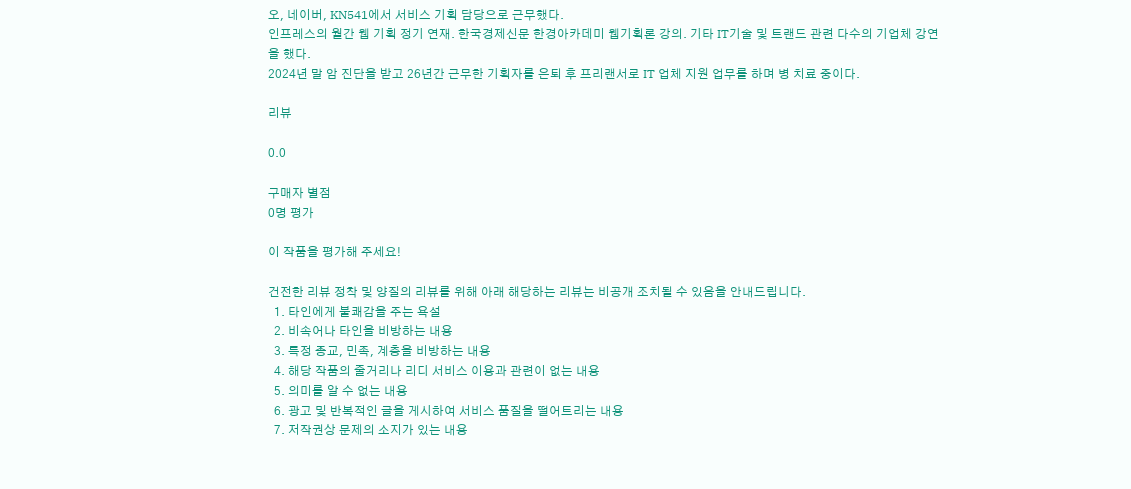오, 네이버, KN541에서 서비스 기획 담당으로 근무했다.
인프레스의 월간 웹 기획 정기 연재. 한국경제신문 한경아카데미 웹기획론 강의. 기타 IT기술 및 트랜드 관련 다수의 기업체 강연을 했다.
2024년 말 암 진단을 받고 26년간 근무한 기획자를 은퇴 후 프리랜서로 IT 업체 지원 업무를 하며 병 치료 중이다.

리뷰

0.0

구매자 별점
0명 평가

이 작품을 평가해 주세요!

건전한 리뷰 정착 및 양질의 리뷰를 위해 아래 해당하는 리뷰는 비공개 조치될 수 있음을 안내드립니다.
  1. 타인에게 불쾌감을 주는 욕설
  2. 비속어나 타인을 비방하는 내용
  3. 특정 종교, 민족, 계층을 비방하는 내용
  4. 해당 작품의 줄거리나 리디 서비스 이용과 관련이 없는 내용
  5. 의미를 알 수 없는 내용
  6. 광고 및 반복적인 글을 게시하여 서비스 품질을 떨어트리는 내용
  7. 저작권상 문제의 소지가 있는 내용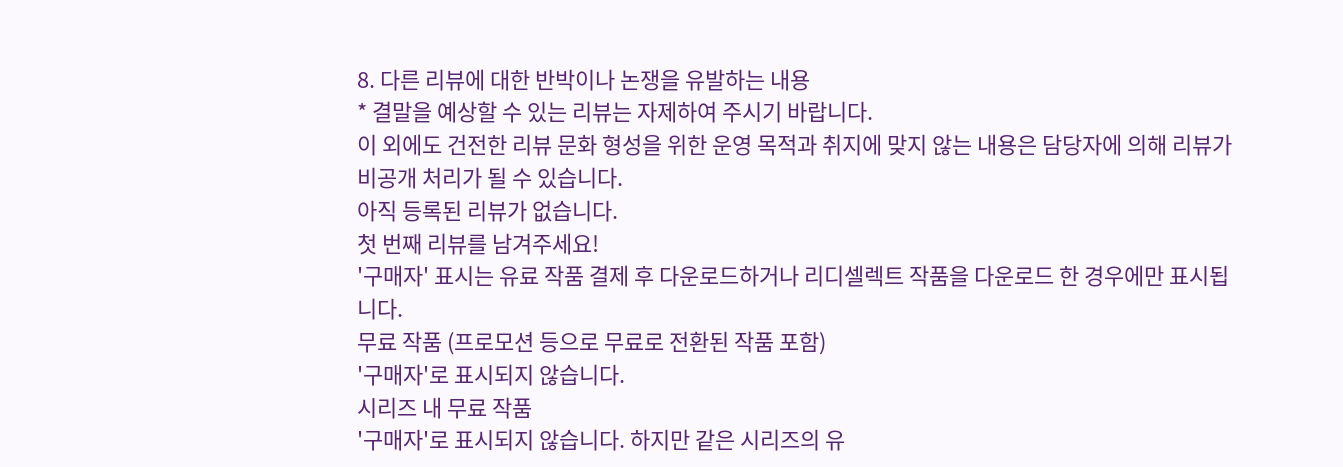8. 다른 리뷰에 대한 반박이나 논쟁을 유발하는 내용
* 결말을 예상할 수 있는 리뷰는 자제하여 주시기 바랍니다.
이 외에도 건전한 리뷰 문화 형성을 위한 운영 목적과 취지에 맞지 않는 내용은 담당자에 의해 리뷰가 비공개 처리가 될 수 있습니다.
아직 등록된 리뷰가 없습니다.
첫 번째 리뷰를 남겨주세요!
'구매자' 표시는 유료 작품 결제 후 다운로드하거나 리디셀렉트 작품을 다운로드 한 경우에만 표시됩니다.
무료 작품 (프로모션 등으로 무료로 전환된 작품 포함)
'구매자'로 표시되지 않습니다.
시리즈 내 무료 작품
'구매자'로 표시되지 않습니다. 하지만 같은 시리즈의 유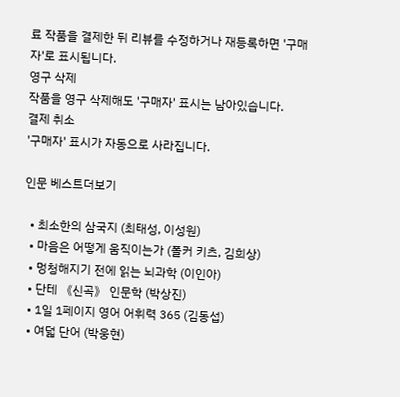료 작품을 결제한 뒤 리뷰를 수정하거나 재등록하면 '구매자'로 표시됩니다.
영구 삭제
작품을 영구 삭제해도 '구매자' 표시는 남아있습니다.
결제 취소
'구매자' 표시가 자동으로 사라집니다.

인문 베스트더보기

  • 최소한의 삼국지 (최태성, 이성원)
  • 마음은 어떻게 움직이는가 (폴커 키츠, 김희상)
  • 멍청해지기 전에 읽는 뇌과학 (이인아)
  • 단테 《신곡》 인문학 (박상진)
  • 1일 1페이지 영어 어휘력 365 (김동섭)
  • 여덟 단어 (박웅현)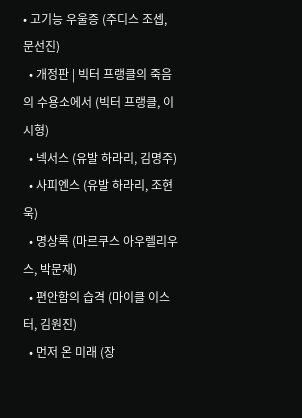• 고기능 우울증 (주디스 조셉, 문선진)
  • 개정판 | 빅터 프랭클의 죽음의 수용소에서 (빅터 프랭클, 이시형)
  • 넥서스 (유발 하라리, 김명주)
  • 사피엔스 (유발 하라리, 조현욱)
  • 명상록 (마르쿠스 아우렐리우스, 박문재)
  • 편안함의 습격 (마이클 이스터, 김원진)
  • 먼저 온 미래 (장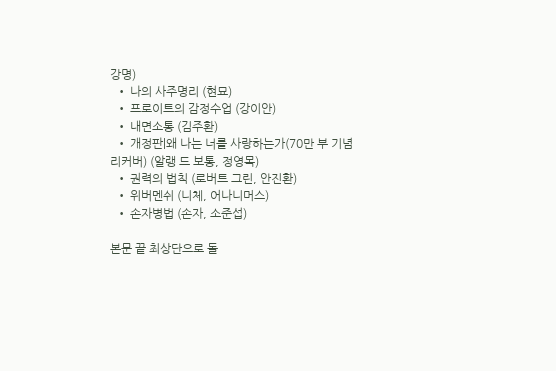강명)
  • 나의 사주명리 (현묘)
  • 프로이트의 감정수업 (강이안)
  • 내면소통 (김주환)
  • 개정판|왜 나는 너를 사랑하는가(70만 부 기념 리커버) (알랭 드 보통, 정영목)
  • 권력의 법칙 (로버트 그린, 안진환)
  • 위버멘쉬 (니체, 어나니머스)
  • 손자병법 (손자, 소준섭)

본문 끝 최상단으로 돌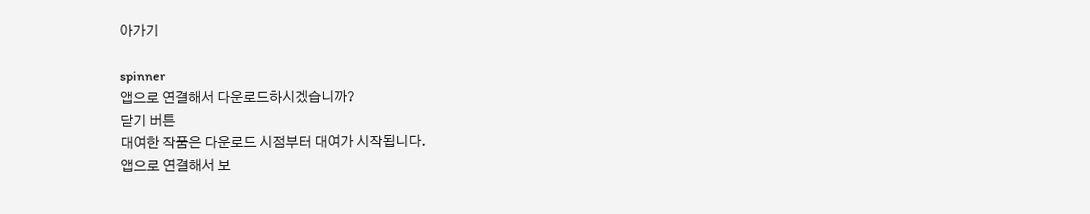아가기

spinner
앱으로 연결해서 다운로드하시겠습니까?
닫기 버튼
대여한 작품은 다운로드 시점부터 대여가 시작됩니다.
앱으로 연결해서 보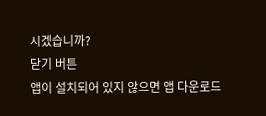시겠습니까?
닫기 버튼
앱이 설치되어 있지 않으면 앱 다운로드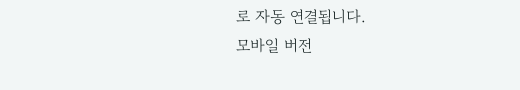로 자동 연결됩니다.
모바일 버전